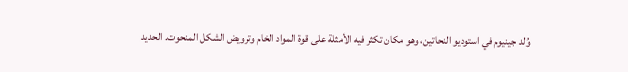وُلد جينيوم في استوديو النحاتين، وهو مكان تكثر فيه الأمثلة على قوة المواد الخام وترويض الشكل المنحوت. الحديد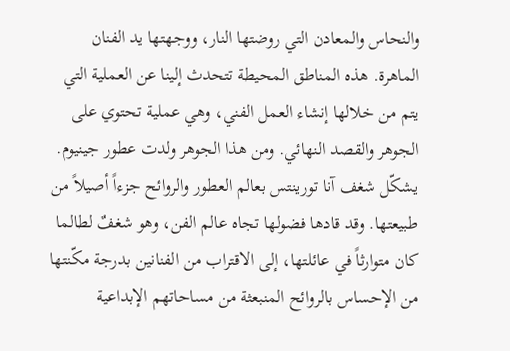والنحاس والمعادن التي روضتها النار، ووجهتها يد الفنان الماهرة. هذه المناطق المحيطة تتحدث إلينا عن العملية التي يتم من خلالها إنشاء العمل الفني، وهي عملية تحتوي على الجوهر والقصد النهائي. ومن هذا الجوهر ولدت عطور جينيوم.
يشكّل شغف آنا تورينتس بعالم العطور والروائح جزءاً أصيلاً من طبيعتها. وقد قادها فضولها تجاه عالم الفن، وهو شغفٌ لطالما كان متوارثاً في عائلتها، إلى الاقتراب من الفنانين بدرجة مكّنتها من الإحساس بالروائح المنبعثة من مساحاتهم الإبداعية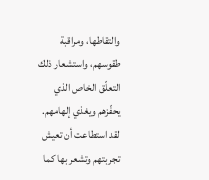والتقاطها، ومراقبة طقوسهم، واستشعار ذلك التعلّق الخاص الذي يحفّزهم ويغذي إلهامهم. لقد استطاعت أن تعيش تجربتهم وتشعر بها كما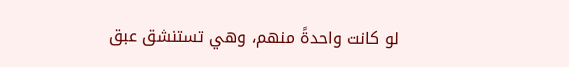لو كانت واحدةً منهم، وهي تستنشق عبق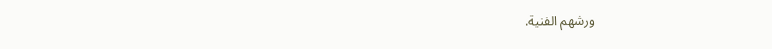ورشهم الفنية.